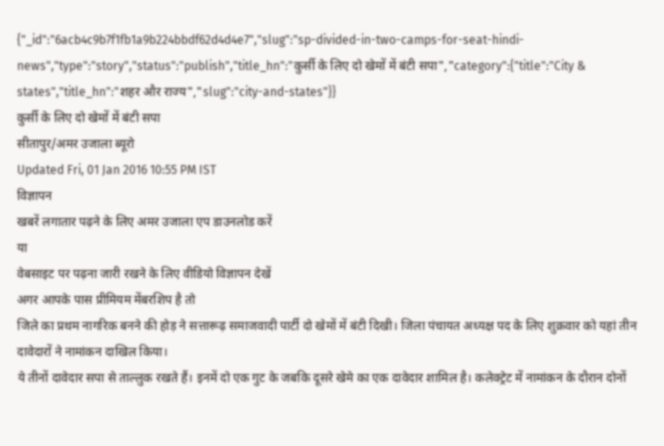{"_id":"6acb4c9b7f1fb1a9b224bbdf62d4d4e7","slug":"sp-divided-in-two-camps-for-seat-hindi-news","type":"story","status":"publish","title_hn":"कुर्सी के लिए दो खेमों में बंटी सपा","category":{"title":"City & states","title_hn":"शहर और राज्य","slug":"city-and-states"}}
कुर्सी के लिए दो खेमों में बंटी सपा
सीतापुर/अमर उजाला ब्यूरो
Updated Fri, 01 Jan 2016 10:55 PM IST
विज्ञापन
खबरें लगातार पढ़ने के लिए अमर उजाला एप डाउनलोड करें
या
वेबसाइट पर पढ़ना जारी रखने के लिए वीडियो विज्ञापन देखें
अगर आपके पास प्रीमियम मेंबरशिप है तो
जिले का प्रथम नागरिक बनने की होड़ ने सत्तारूढ़ समाजवादी पार्टी दो खेमों में बंटी दिखी। जिला पंचायत अध्यक्ष पद के लिए शुक्रवार को यहां तीन दावेदारों ने नामांकन दाखिल किया।
ये तीनों दावेदार सपा से ताल्लुक रखते हैं। इनमें दो एक गुट के जबकि दूसरे खेमे का एक दावेदार शामिल है। कलेक्ट्रेट में नामांकन के दौरान दोनों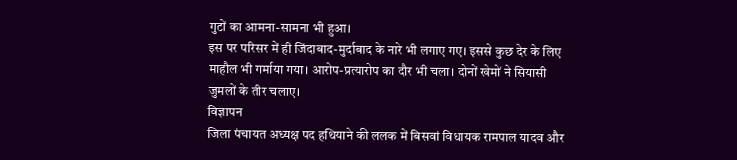गुटों का आमना-सामना भी हुआ।
इस पर परिसर में ही जिंदाबाद-मुर्दाबाद के नारे भी लगाए गए। इससे कुछ देर के लिए माहौल भी गर्माया गया। आरोप-प्रत्यारोप का दौर भी चला। दोनों खेमों ने सियासी जुमलों के तीर चलाए।
विज्ञापन
जिला पंचायत अध्यक्ष पद हथियाने की ललक में बिसवां विधायक रामपाल यादव और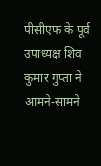पीसीएफ के पूर्व उपाध्यक्ष शिव कुमार गुप्ता ने आमने-सामने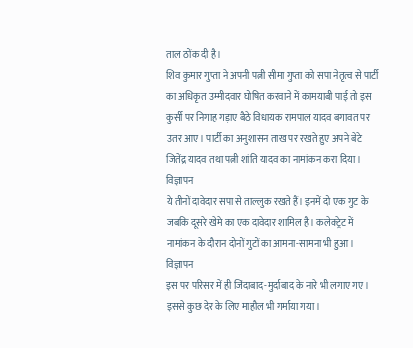ताल ठोंक दी है।
शिव कुमार गुप्ता ने अपनी पत्नी सीमा गुप्ता को सपा नेतृत्व से पार्टी का अधिकृत उम्मीदवार घोषित करवाने में कामयाबी पाई तो इस कुर्सी पर निगाह गड़ाए बैठे विधायक रामपाल यादव बगावत पर उतर आए। पार्टी का अनुशासन ताख पर रखते हुए अपने बेटे जितेंद्र यादव तथा पत्नी शांति यादव का नामांकन करा दिया।
विज्ञापन
ये तीनों दावेदार सपा से ताल्लुक रखते हैं। इनमें दो एक गुट के जबकि दूसरे खेमे का एक दावेदार शामिल है। कलेक्ट्रेट में नामांकन के दौरान दोनों गुटों का आमना-सामना भी हुआ।
विज्ञापन
इस पर परिसर में ही जिंदाबाद-मुर्दाबाद के नारे भी लगाए गए। इससे कुछ देर के लिए माहौल भी गर्माया गया।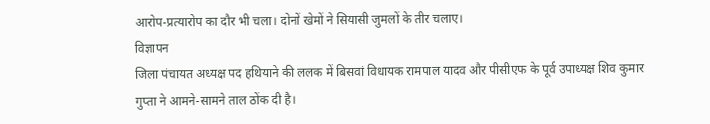आरोप-प्रत्यारोप का दौर भी चला। दोनों खेमों ने सियासी जुमलों के तीर चलाए।
विज्ञापन
जिला पंचायत अध्यक्ष पद हथियाने की ललक में बिसवां विधायक रामपाल यादव और पीसीएफ के पूर्व उपाध्यक्ष शिव कुमार गुप्ता ने आमने-सामने ताल ठोंक दी है।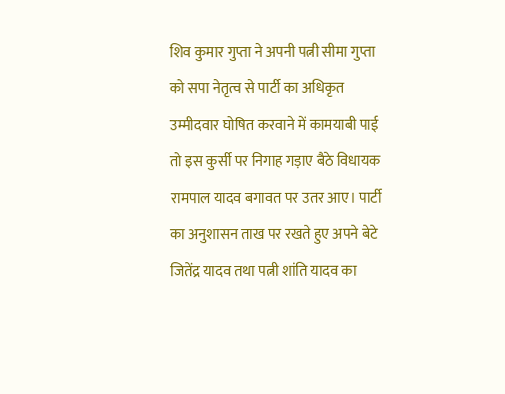शिव कुमार गुप्ता ने अपनी पत्नी सीमा गुप्ता को सपा नेतृत्व से पार्टी का अधिकृत उम्मीदवार घोषित करवाने में कामयाबी पाई तो इस कुर्सी पर निगाह गड़ाए बैठे विधायक रामपाल यादव बगावत पर उतर आए। पार्टी का अनुशासन ताख पर रखते हुए अपने बेटे जितेंद्र यादव तथा पत्नी शांति यादव का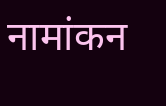नामांकन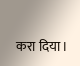करा दिया।